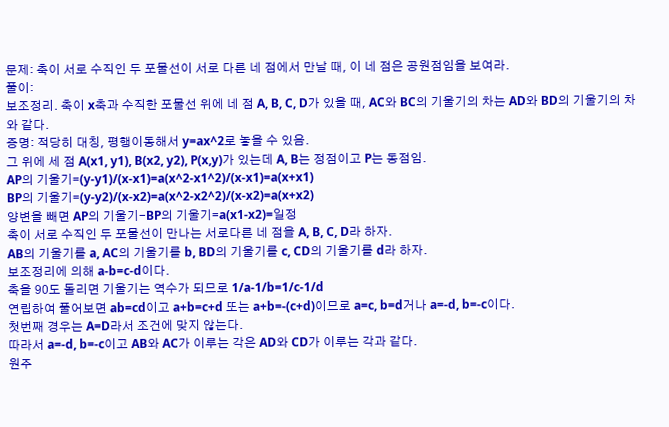문제: 축이 서로 수직인 두 포물선이 서로 다른 네 점에서 만날 때, 이 네 점은 공원점임을 보여라.
풀이:
보조정리. 축이 x축과 수직한 포물선 위에 네 점 A, B, C, D가 있을 때, AC와 BC의 기울기의 차는 AD와 BD의 기울기의 차와 같다.
증명: 적당히 대칭, 평행이동해서 y=ax^2로 놓을 수 있음.
그 위에 세 점 A(x1, y1), B(x2, y2), P(x,y)가 있는데 A, B는 정점이고 P는 동점임.
AP의 기울기=(y-y1)/(x-x1)=a(x^2-x1^2)/(x-x1)=a(x+x1)
BP의 기울기=(y-y2)/(x-x2)=a(x^2-x2^2)/(x-x2)=a(x+x2)
양변을 빼면 AP의 기울기-BP의 기울기=a(x1-x2)=일정
축이 서로 수직인 두 포물선이 만나는 서로다른 네 점을 A, B, C, D라 하자.
AB의 기울기를 a, AC의 기울기를 b, BD의 기울기를 c, CD의 기울기를 d라 하자.
보조정리에 의해 a-b=c-d이다.
축을 90도 돌리면 기울기는 역수가 되므로 1/a-1/b=1/c-1/d
연립하여 풀어보면 ab=cd이고 a+b=c+d 또는 a+b=-(c+d)이므로 a=c, b=d거나 a=-d, b=-c이다.
첫번째 경우는 A=D라서 조건에 맞지 않는다.
따라서 a=-d, b=-c이고 AB와 AC가 이루는 각은 AD와 CD가 이루는 각과 같다.
원주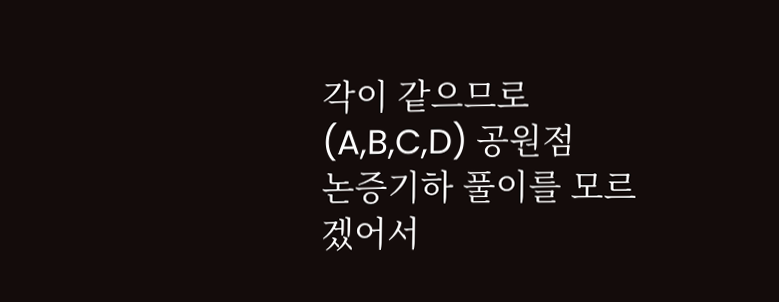각이 같으므로 (A,B,C,D) 공원점
논증기하 풀이를 모르겠어서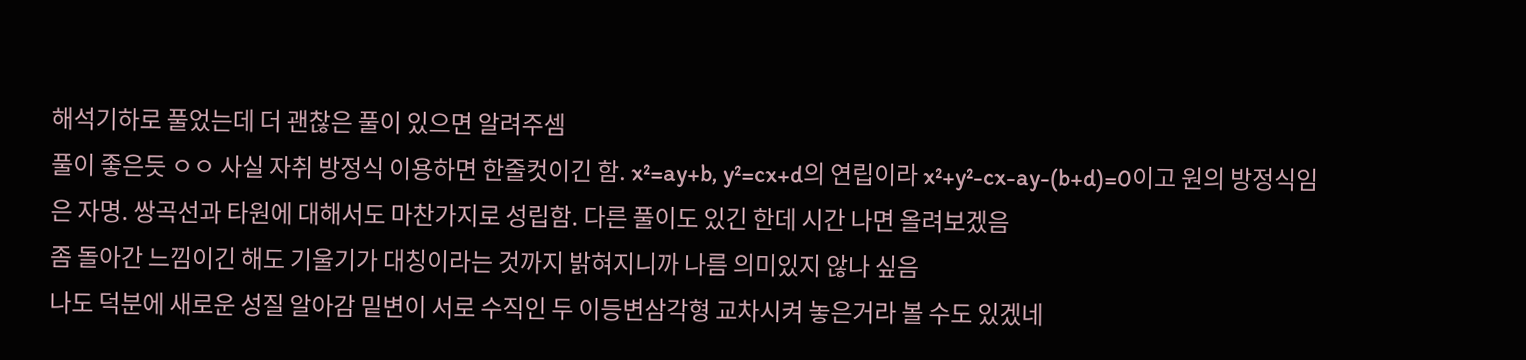해석기하로 풀었는데 더 괜찮은 풀이 있으면 알려주셈
풀이 좋은듯 ㅇㅇ 사실 자취 방정식 이용하면 한줄컷이긴 함. x²=ay+b, y²=cx+d의 연립이라 x²+y²-cx-ay-(b+d)=0이고 원의 방정식임은 자명. 쌍곡선과 타원에 대해서도 마찬가지로 성립함. 다른 풀이도 있긴 한데 시간 나면 올려보겠음
좀 돌아간 느낌이긴 해도 기울기가 대칭이라는 것까지 밝혀지니까 나름 의미있지 않나 싶음
나도 덕분에 새로운 성질 알아감 밑변이 서로 수직인 두 이등변삼각형 교차시켜 놓은거라 볼 수도 있겠네